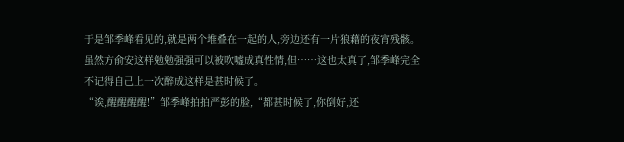于是邹季峰看见的,就是两个堆叠在一起的人,旁边还有一片狼藉的夜宵残骸。
虽然方俞安这样勉勉强强可以被吹嘘成真性情,但……这也太真了,邹季峰完全不记得自己上一次醉成这样是甚时候了。
“诶,醒醒醒醒!”邹季峰拍拍严彭的脸,“都甚时候了,你倒好,还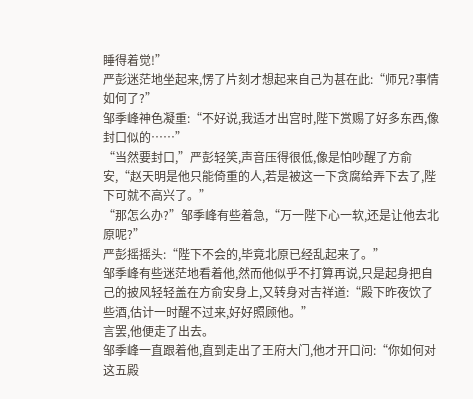睡得着觉!”
严彭迷茫地坐起来,愣了片刻才想起来自己为甚在此:“师兄?事情如何了?”
邹季峰神色凝重:“不好说,我适才出宫时,陛下赏赐了好多东西,像封口似的……”
“当然要封口,”严彭轻笑,声音压得很低,像是怕吵醒了方俞安,“赵天明是他只能倚重的人,若是被这一下贪腐给弄下去了,陛下可就不高兴了。”
“那怎么办?”邹季峰有些着急,“万一陛下心一软,还是让他去北原呢?”
严彭摇摇头:“陛下不会的,毕竟北原已经乱起来了。”
邹季峰有些迷茫地看着他,然而他似乎不打算再说,只是起身把自己的披风轻轻盖在方俞安身上,又转身对吉祥道:“殿下昨夜饮了些酒,估计一时醒不过来,好好照顾他。”
言罢,他便走了出去。
邹季峰一直跟着他,直到走出了王府大门,他才开口问:“你如何对这五殿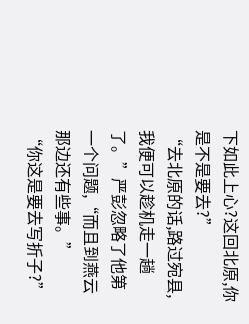下如此上心?这回北原,你是不是要去?”
“去北原的话,路过宛县,我便可以趁机走一趟了。”严彭忽略了他第一个问题,“而且到燕云那边还有些事。”
“你这是要去写折子?”